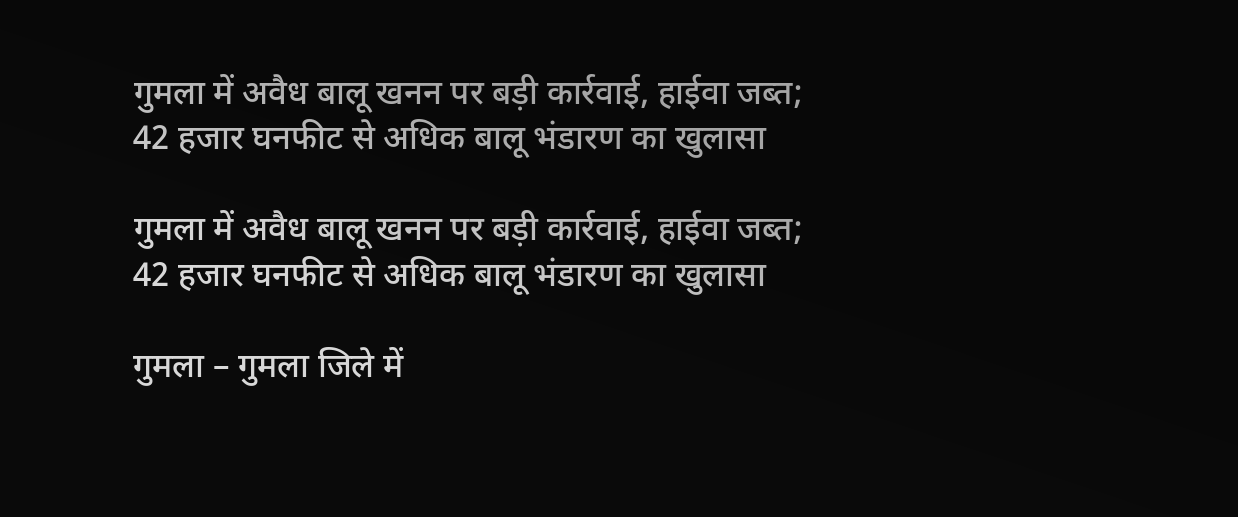गुमला में अवैध बालू खनन पर बड़ी कार्रवाई, हाईवा जब्त; 42 हजार घनफीट से अधिक बालू भंडारण का खुलासा

गुमला में अवैध बालू खनन पर बड़ी कार्रवाई, हाईवा जब्त; 42 हजार घनफीट से अधिक बालू भंडारण का खुलासा

गुमला – गुमला जिले में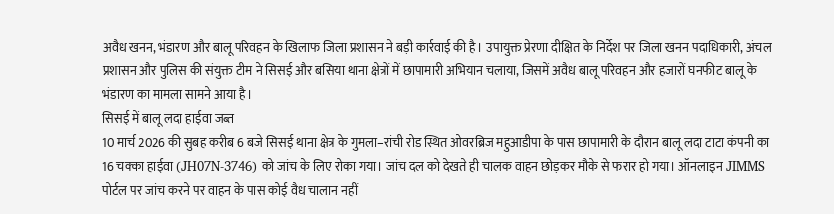अवैध खनन, भंडारण और बालू परिवहन के खिलाफ जिला प्रशासन ने बड़ी कार्रवाई की है। उपायुक्त प्रेरणा दीक्षित के निर्देश पर जिला खनन पदाधिकारी, अंचल प्रशासन और पुलिस की संयुक्त टीम ने सिसई और बसिया थाना क्षेत्रों में छापामारी अभियान चलाया, जिसमें अवैध बालू परिवहन और हजारों घनफीट बालू के भंडारण का मामला सामने आया है।
सिसई में बालू लदा हाईवा जब्त
10 मार्च 2026 की सुबह करीब 6 बजे सिसई थाना क्षेत्र के गुमला–रांची रोड स्थित ओवरब्रिज महुआडीपा के पास छापामारी के दौरान बालू लदा टाटा कंपनी का 16 चक्का हाईवा (JH07N-3746) को जांच के लिए रोका गया। जांच दल को देखते ही चालक वाहन छोड़कर मौके से फरार हो गया। ऑनलाइन JIMMS पोर्टल पर जांच करने पर वाहन के पास कोई वैध चालान नहीं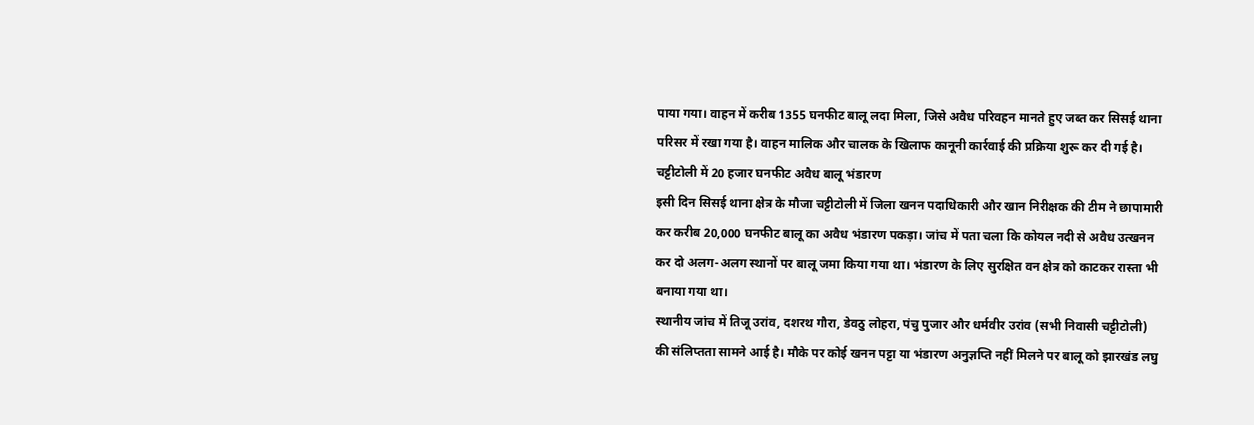पाया गया। वाहन में करीब 1355 घनफीट बालू लदा मिला, जिसे अवैध परिवहन मानते हुए जब्त कर सिसई थाना परिसर में रखा गया है। वाहन मालिक और चालक के खिलाफ कानूनी कार्रवाई की प्रक्रिया शुरू कर दी गई है।
चट्टीटोली में 20 हजार घनफीट अवैध बालू भंडारण
इसी दिन सिसई थाना क्षेत्र के मौजा चट्टीटोली में जिला खनन पदाधिकारी और खान निरीक्षक की टीम ने छापामारी कर करीब 20,000 घनफीट बालू का अवैध भंडारण पकड़ा। जांच में पता चला कि कोयल नदी से अवैध उत्खनन कर दो अलग-अलग स्थानों पर बालू जमा किया गया था। भंडारण के लिए सुरक्षित वन क्षेत्र को काटकर रास्ता भी बनाया गया था।
स्थानीय जांच में तिजू उरांव, दशरथ गौरा, डेवठु लोहरा, पंचु पुजार और धर्मवीर उरांव (सभी निवासी चट्टीटोली) की संलिप्तता सामने आई है। मौके पर कोई खनन पट्टा या भंडारण अनुज्ञप्ति नहीं मिलने पर बालू को झारखंड लघु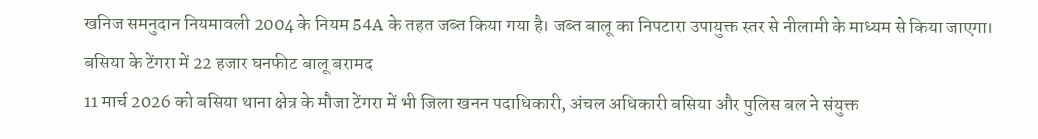खनिज समनुदान नियमावली 2004 के नियम 54A के तहत जब्त किया गया है। जब्त बालू का निपटारा उपायुक्त स्तर से नीलामी के माध्यम से किया जाएगा।
बसिया के टेंगरा में 22 हजार घनफीट बालू बरामद
11 मार्च 2026 को बसिया थाना क्षेत्र के मौजा टेंगरा में भी जिला खनन पदाधिकारी, अंचल अधिकारी बसिया और पुलिस बल ने संयुक्त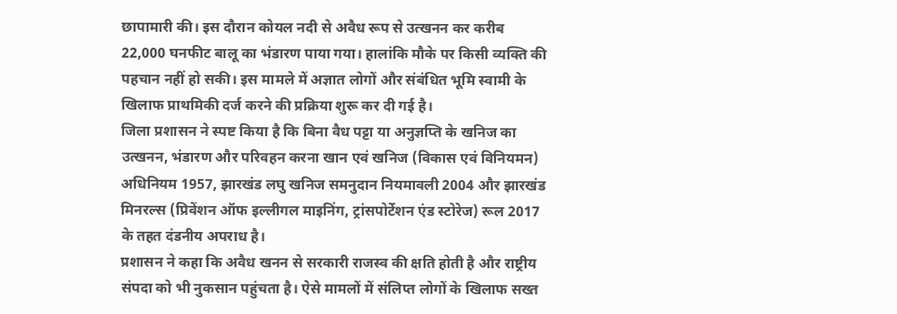छापामारी की। इस दौरान कोयल नदी से अवैध रूप से उत्खनन कर करीब 22,000 घनफीट बालू का भंडारण पाया गया। हालांकि मौके पर किसी व्यक्ति की पहचान नहीं हो सकी। इस मामले में अज्ञात लोगों और संबंधित भूमि स्वामी के खिलाफ प्राथमिकी दर्ज करने की प्रक्रिया शुरू कर दी गई है।
जिला प्रशासन ने स्पष्ट किया है कि बिना वैध पट्टा या अनुज्ञप्ति के खनिज का उत्खनन, भंडारण और परिवहन करना खान एवं खनिज (विकास एवं विनियमन) अधिनियम 1957, झारखंड लघु खनिज समनुदान नियमावली 2004 और झारखंड मिनरल्स (प्रिवेंशन ऑफ इल्लीगल माइनिंग, ट्रांसपोर्टेशन एंड स्टोरेज) रूल 2017 के तहत दंडनीय अपराध है।
प्रशासन ने कहा कि अवैध खनन से सरकारी राजस्व की क्षति होती है और राष्ट्रीय संपदा को भी नुकसान पहुंचता है। ऐसे मामलों में संलिप्त लोगों के खिलाफ सख्त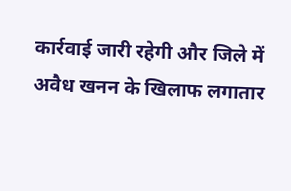कार्रवाई जारी रहेगी और जिले में अवैध खनन के खिलाफ लगातार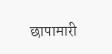छापामारी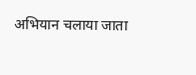अभियान चलाया जाता